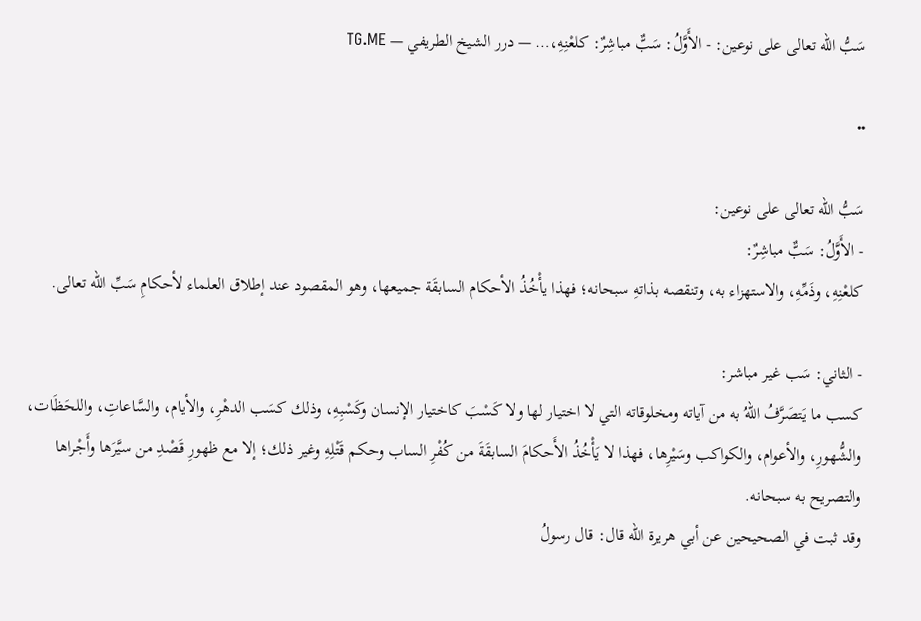سَبُّ الله تعالى على نوعين: - الأَوَّلُ: سَبٌّ مباشِرٌ: كلعْنِهِ،… — درر الشيخ الطريفي — TG.ME

••

سَبُّ الله تعالى على نوعين:
- الأَوَّلُ: سَبٌّ مباشِرٌ:
كلعْنِهِ، وذَمِّهِ، والاستهزاء به، وتنقصه بذاتهِ سبحانه؛ فهذا يأْخُذُ الأحكام السابقَة جميعها، وهو المقصود عند إطلاق العلماء لأحكامِ سَبِّ الله تعالى.

- الثاني: سَب غير مباشر:
كسب ما يَتصَرَّفُ اللهُ به من آياته ومخلوقاته التي لا اختيار لها ولا كَسْبَ كاختيار الإنسان وكَسْبِهِ، وذلك كسَب الدهْرِ، والأيام، والسَّاعاتِ، واللحَظَات، والشُّهورِ، والأعوام، والكواكب وسَيْرِها، فهذا لا يَأْخُذُ الأَحكامَ السابقَةَ من كُفْرِ الساب وحكم قَتْلِهِ وغير ذلك؛ إلا مع ظهورِ قَصْدِ من سيَّرَها وأَجْراها والتصريح به سبحانه.
وقد ثبت في الصحيحين عن أبي هريرة الله قال: قال رسولُ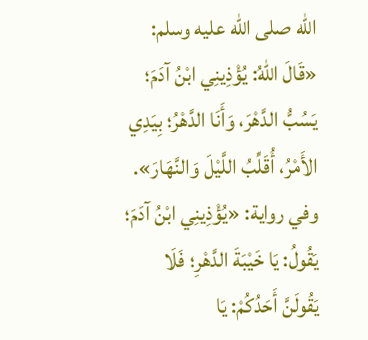الله صلى الله عليه وسلم: «قَالَ اللهُ: يُؤْذِينِي ابْنُ آدَمَ؛ يَسُبُّ الدَّهْرَ، وَأَنَا الدَّهْرُ؛ بِيَدِي الأَمْرُ، أُقَلِّبُ اللَّيْلَ وَالنَّهَارَ».
وفي رواية: «يُؤْذِينِي ابْنُ آدَمَ؛ يَقُولُ: يَا خَيْبَةَ الدَّهْرِ؛ فَلَا يَقُولَنَّ أَحَدُكُمْ: يَا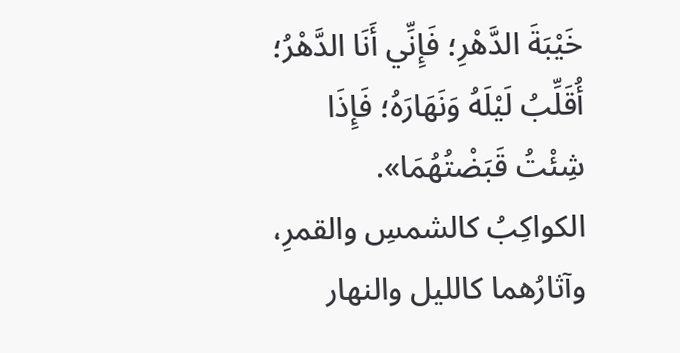خَيْبَةَ الدَّهْرِ؛ فَإِنِّي أَنَا الدَّهْرُ؛ أُقَلِّبُ لَيْلَهُ وَنَهَارَهُ؛ فَإِذَا شِئْتُ قَبَضْتُهُمَا».
الكواكِبُ كالشمسِ والقمرِ، وآثارُهما كالليل والنهار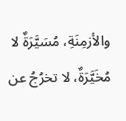والأزمِنَةِ، مُسَيَّرَةٌ لا مُخَيَّرَةٌ، لا تخرُجُ عن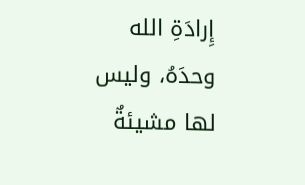إِرادَةِ الله وحدَهُ، وليس لها مشيئةٌ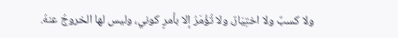ولا كسبٌ ولا اختِيَارٌ، ولا تُؤْمَرُ إلا بأمرٍ كوني، وليس لها الخروجُ عنهُ.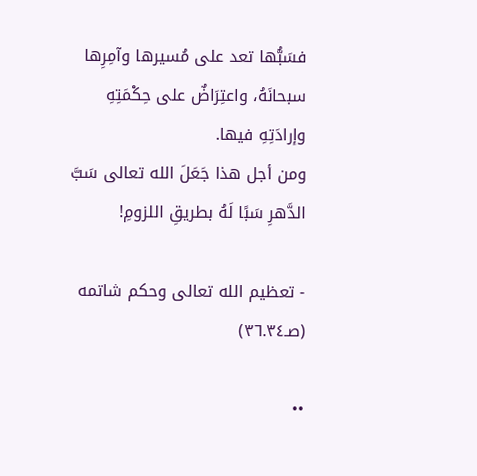فسَبُّها تعد على مُسيرها وآمِرِها سبحانَهُ، واعتِرَاضٌ على حِكْمَتِهِ وإرادَتِهِ فيها.
ومن أجل هذا جَعَلَ الله تعالى سَبَّ الدَّهرِ سَبًا لَهُ بطريقِ اللزومِ!

- تعظيم الله تعالى وحكم شاتمه (صـ٣٦.٣٤)

••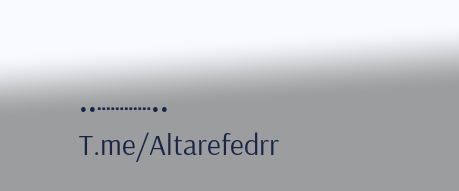••┈┈┈••
T.me/Altarefedrr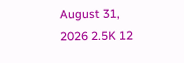August 31, 2026 2.5K 12